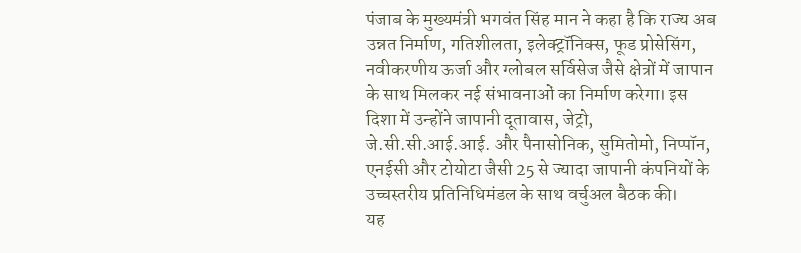पंजाब के मुख्यमंत्री भगवंत सिंह मान ने कहा है कि राज्य अब उन्नत निर्माण, गतिशीलता, इलेक्ट्रॉनिक्स, फूड प्रोसेसिंग, नवीकरणीय ऊर्जा और ग्लोबल सर्विसेज जैसे क्षेत्रों में जापान के साथ मिलकर नई संभावनाओं का निर्माण करेगा। इस दिशा में उन्होंने जापानी दूतावास, जेट्रो, जे.सी.सी.आई.आई. और पैनासोनिक, सुमितोमो, निप्पॉन, एनईसी और टोयोटा जैसी 25 से ज्यादा जापानी कंपनियों के उच्चस्तरीय प्रतिनिधिमंडल के साथ वर्चुअल बैठक की।
यह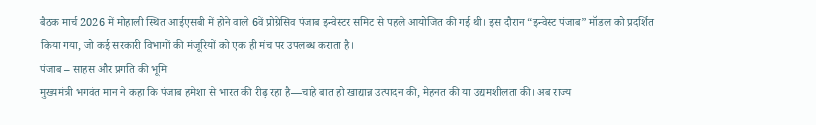बैठक मार्च 2026 में मोहाली स्थित आईएसबी में होने वाले 6वें प्रोग्रेसिव पंजाब इन्वेस्टर समिट से पहले आयोजित की गई थी। इस दौरान “इन्वेस्ट पंजाब” मॉडल को प्रदर्शित किया गया, जो कई सरकारी विभागों की मंजूरियों को एक ही मंच पर उपलब्ध कराता है।
पंजाब – साहस और प्रगति की भूमि
मुख्यमंत्री भगवंत मान ने कहा कि पंजाब हमेशा से भारत की रीढ़ रहा है—चाहे बात हो खाद्यान्न उत्पादन की, मेहनत की या उद्यमशीलता की। अब राज्य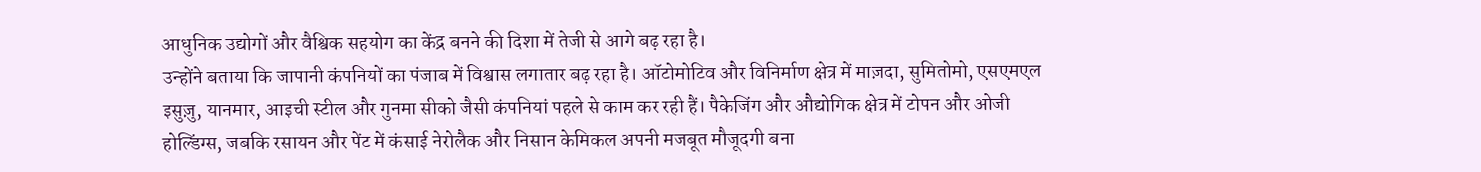आधुनिक उद्योगों और वैश्विक सहयोग का केंद्र बनने की दिशा में तेजी से आगे बढ़ रहा है।
उन्होंने बताया कि जापानी कंपनियों का पंजाब में विश्वास लगातार बढ़ रहा है। ऑटोमोटिव और विनिर्माण क्षेत्र में माज़दा, सुमितोमो, एसएमएल इसुज़ु, यानमार, आइची स्टील और गुनमा सीको जैसी कंपनियां पहले से काम कर रही हैं। पैकेजिंग और औद्योगिक क्षेत्र में टोपन और ओजी होल्डिंग्स, जबकि रसायन और पेंट में कंसाई नेरोलैक और निसान केमिकल अपनी मजबूत मौजूदगी बना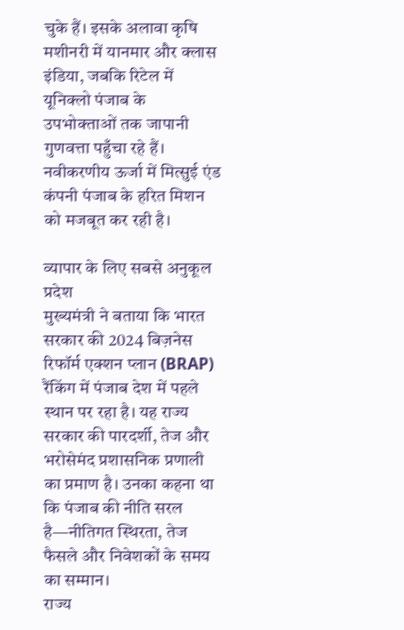चुके हैं। इसके अलावा कृषि मशीनरी में यानमार और क्लास इंडिया, जबकि रिटेल में यूनिक्लो पंजाब के उपभोक्ताओं तक जापानी गुणवत्ता पहुँचा रहे हैं।
नवीकरणीय ऊर्जा में मित्सुई एंड कंपनी पंजाब के हरित मिशन को मजबूत कर रही है।

व्यापार के लिए सबसे अनुकूल प्रदेश
मुख्यमंत्री ने बताया कि भारत सरकार की 2024 बिज़नेस रिफॉर्म एक्शन प्लान (BRAP) रैंकिंग में पंजाब देश में पहले स्थान पर रहा है। यह राज्य सरकार की पारदर्शी, तेज और भरोसेमंद प्रशासनिक प्रणाली का प्रमाण है। उनका कहना था कि पंजाब की नीति सरल है—नीतिगत स्थिरता, तेज फैसले और निवेशकों के समय का सम्मान।
राज्य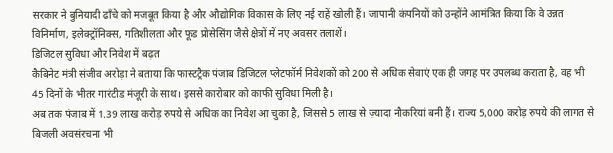सरकार ने बुनियादी ढाँचे को मजबूत किया है और औद्योगिक विकास के लिए नई राहें खोली हैं। जापानी कंपनियों को उन्होंने आमंत्रित किया कि वे उन्नत विनिर्माण, इलेक्ट्रॉनिक्स, गतिशीलता और फूड प्रोसेसिंग जैसे क्षेत्रों में नए अवसर तलाशें।
डिजिटल सुविधा और निवेश में बढ़त
कैबिनेट मंत्री संजीव अरोड़ा ने बताया कि फास्टट्रैक पंजाब डिजिटल प्लेटफॉर्म निवेशकों को 200 से अधिक सेवाएं एक ही जगह पर उपलब्ध कराता है, वह भी 45 दिनों के भीतर गारंटीड मंजूरी के साथ। इससे कारोबार को काफी सुविधा मिली है।
अब तक पंजाब में 1.39 लाख करोड़ रुपये से अधिक का निवेश आ चुका है, जिससे 5 लाख से ज़्यादा नौकरियां बनी हैं। राज्य 5,000 करोड़ रुपये की लागत से बिजली अवसंरचना भी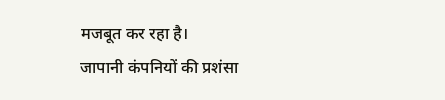मजबूत कर रहा है।
जापानी कंपनियों की प्रशंसा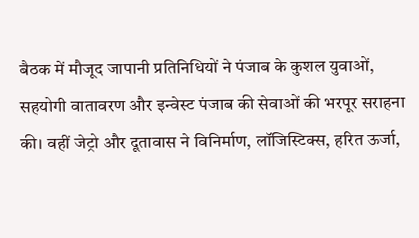बैठक में मौजूद जापानी प्रतिनिधियों ने पंजाब के कुशल युवाओं, सहयोगी वातावरण और इन्वेस्ट पंजाब की सेवाओं की भरपूर सराहना की। वहीं जेट्रो और दूतावास ने विनिर्माण, लॉजिस्टिक्स, हरित ऊर्जा,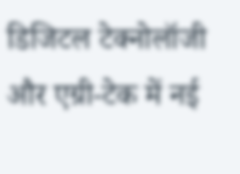डिजिटल टेक्नोलॉजी और एग्री-टेक में नई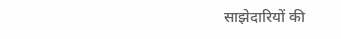साझेदारियों की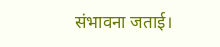संभावना जताई।